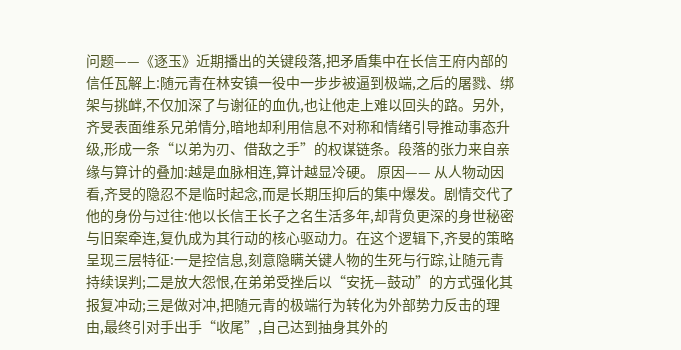问题——《逐玉》近期播出的关键段落,把矛盾集中在长信王府内部的信任瓦解上:随元青在林安镇一役中一步步被逼到极端,之后的屠戮、绑架与挑衅,不仅加深了与谢征的血仇,也让他走上难以回头的路。另外,齐旻表面维系兄弟情分,暗地却利用信息不对称和情绪引导推动事态升级,形成一条“以弟为刃、借敌之手”的权谋链条。段落的张力来自亲缘与算计的叠加:越是血脉相连,算计越显冷硬。 原因—— 从人物动因看,齐旻的隐忍不是临时起念,而是长期压抑后的集中爆发。剧情交代了他的身份与过往:他以长信王长子之名生活多年,却背负更深的身世秘密与旧案牵连,复仇成为其行动的核心驱动力。在这个逻辑下,齐旻的策略呈现三层特征:一是控信息,刻意隐瞒关键人物的生死与行踪,让随元青持续误判;二是放大怨恨,在弟弟受挫后以“安抚—鼓动”的方式强化其报复冲动;三是做对冲,把随元青的极端行为转化为外部势力反击的理由,最终引对手出手“收尾”,自己达到抽身其外的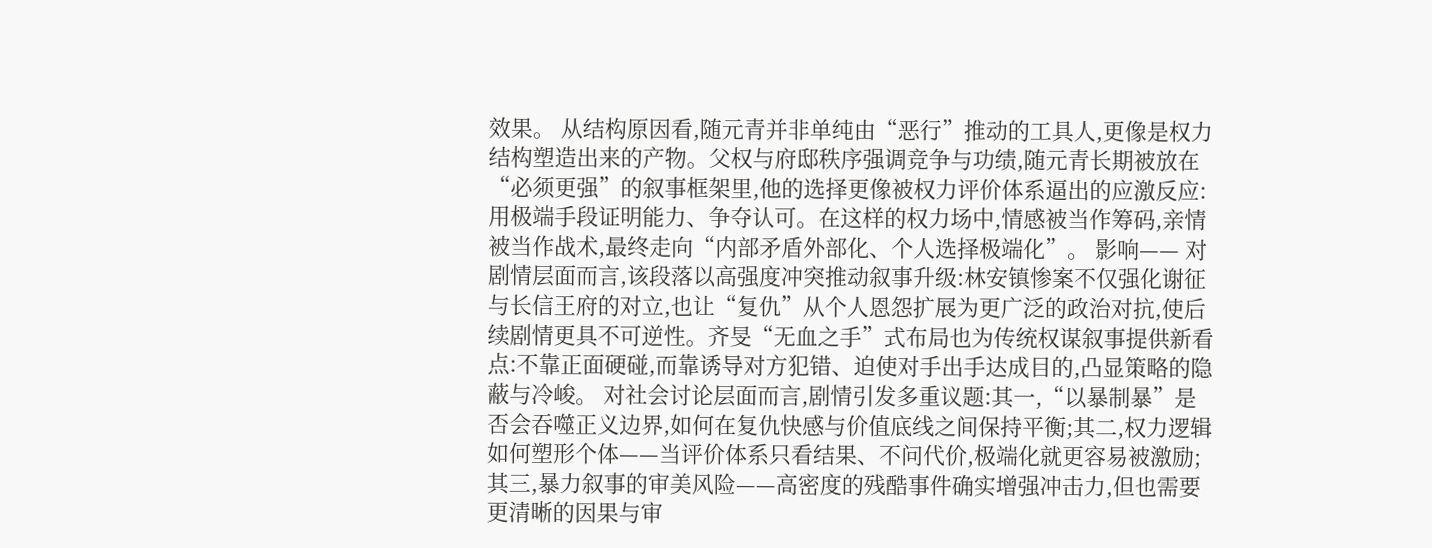效果。 从结构原因看,随元青并非单纯由“恶行”推动的工具人,更像是权力结构塑造出来的产物。父权与府邸秩序强调竞争与功绩,随元青长期被放在“必须更强”的叙事框架里,他的选择更像被权力评价体系逼出的应激反应:用极端手段证明能力、争夺认可。在这样的权力场中,情感被当作筹码,亲情被当作战术,最终走向“内部矛盾外部化、个人选择极端化”。 影响—— 对剧情层面而言,该段落以高强度冲突推动叙事升级:林安镇惨案不仅强化谢征与长信王府的对立,也让“复仇”从个人恩怨扩展为更广泛的政治对抗,使后续剧情更具不可逆性。齐旻“无血之手”式布局也为传统权谋叙事提供新看点:不靠正面硬碰,而靠诱导对方犯错、迫使对手出手达成目的,凸显策略的隐蔽与冷峻。 对社会讨论层面而言,剧情引发多重议题:其一,“以暴制暴”是否会吞噬正义边界,如何在复仇快感与价值底线之间保持平衡;其二,权力逻辑如何塑形个体——当评价体系只看结果、不问代价,极端化就更容易被激励;其三,暴力叙事的审美风险——高密度的残酷事件确实增强冲击力,但也需要更清晰的因果与审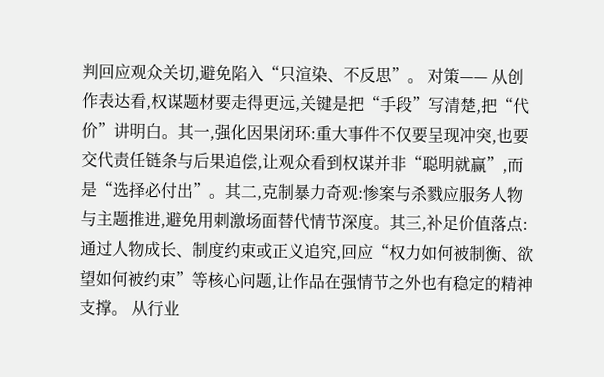判回应观众关切,避免陷入“只渲染、不反思”。 对策—— 从创作表达看,权谋题材要走得更远,关键是把“手段”写清楚,把“代价”讲明白。其一,强化因果闭环:重大事件不仅要呈现冲突,也要交代责任链条与后果追偿,让观众看到权谋并非“聪明就赢”,而是“选择必付出”。其二,克制暴力奇观:惨案与杀戮应服务人物与主题推进,避免用刺激场面替代情节深度。其三,补足价值落点:通过人物成长、制度约束或正义追究,回应“权力如何被制衡、欲望如何被约束”等核心问题,让作品在强情节之外也有稳定的精神支撑。 从行业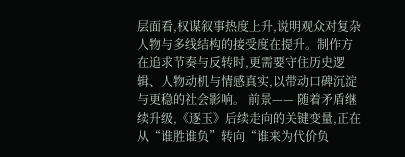层面看,权谋叙事热度上升,说明观众对复杂人物与多线结构的接受度在提升。制作方在追求节奏与反转时,更需要守住历史逻辑、人物动机与情感真实,以带动口碑沉淀与更稳的社会影响。 前景—— 随着矛盾继续升级,《逐玉》后续走向的关键变量,正在从“谁胜谁负”转向“谁来为代价负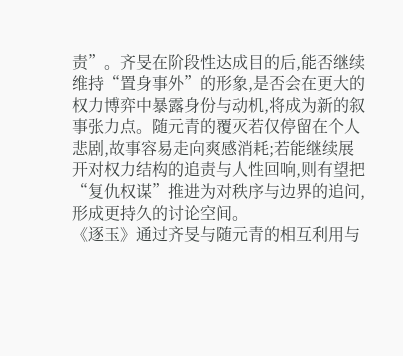责”。齐旻在阶段性达成目的后,能否继续维持“置身事外”的形象,是否会在更大的权力博弈中暴露身份与动机,将成为新的叙事张力点。随元青的覆灭若仅停留在个人悲剧,故事容易走向爽感消耗;若能继续展开对权力结构的追责与人性回响,则有望把“复仇权谋”推进为对秩序与边界的追问,形成更持久的讨论空间。
《逐玉》通过齐旻与随元青的相互利用与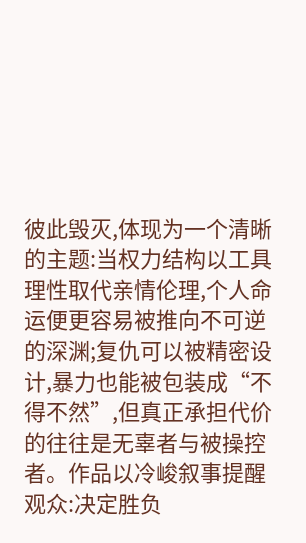彼此毁灭,体现为一个清晰的主题:当权力结构以工具理性取代亲情伦理,个人命运便更容易被推向不可逆的深渊;复仇可以被精密设计,暴力也能被包装成“不得不然”,但真正承担代价的往往是无辜者与被操控者。作品以冷峻叙事提醒观众:决定胜负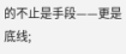的不止是手段——更是底线;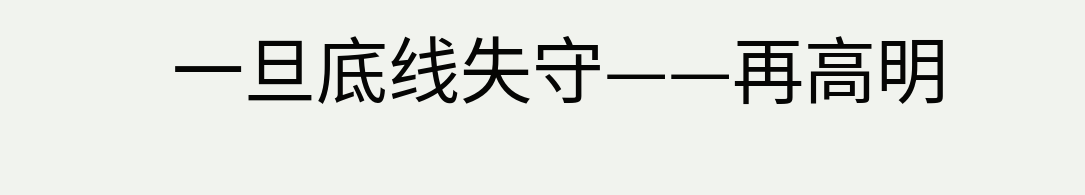一旦底线失守——再高明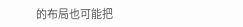的布局也可能把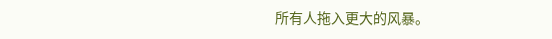所有人拖入更大的风暴。